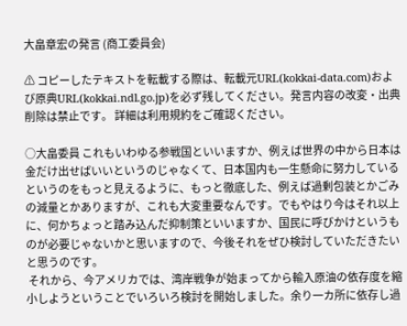大畠章宏の発言 (商工委員会)

⚠ コピーしたテキストを転載する際は、転載元URL(kokkai-data.com)および原典URL(kokkai.ndl.go.jp)を必ず残してください。発言内容の改変・出典削除は禁止です。 詳細は利用規約をご確認ください。

○大畠委員 これもいわゆる参戦国といいますか、例えば世界の中から日本は金だけ出せばいいというのじゃなくて、日本国内も一生懸命に努力しているというのをもっと見えるように、もっと徹底した、例えば過剰包装とかごみの減量とかありますが、これも大変重要なんです。でもやはり今はそれ以上に、何かちょっと踏み込んだ抑制策といいますか、国民に呼びかけというものが必要じゃないかと思いますので、今後それをぜひ検討していただきたいと思うのです。
 それから、今アメリカでは、湾岸戦争が始まってから輸入原油の依存度を縮小しようということでいろいろ検討を開始しました。余り一カ所に依存し過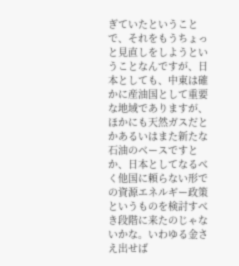ぎていたということで、それをもうちょっと見直しをしようということなんですが、日本としても、中東は確かに産油国として重要な地域でありますが、ほかにも天然ガスだとかあるいはまた新たな石油のベースですとか、日本としてなるべく他国に頼らない形での資源エネルギー政策というものを検討すべき段階に来たのじゃないかな。いわゆる金さえ出せば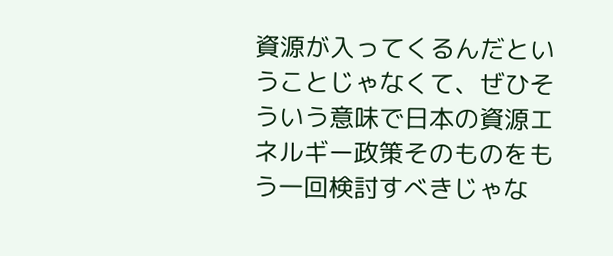資源が入ってくるんだということじゃなくて、ぜひそういう意味で日本の資源エネルギー政策そのものをもう一回検討すべきじゃな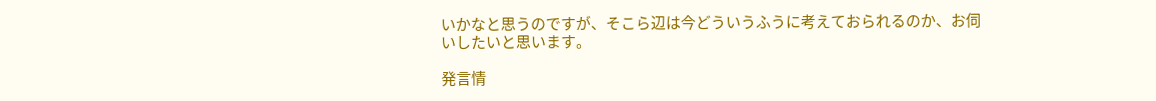いかなと思うのですが、そこら辺は今どういうふうに考えておられるのか、お伺いしたいと思います。

発言情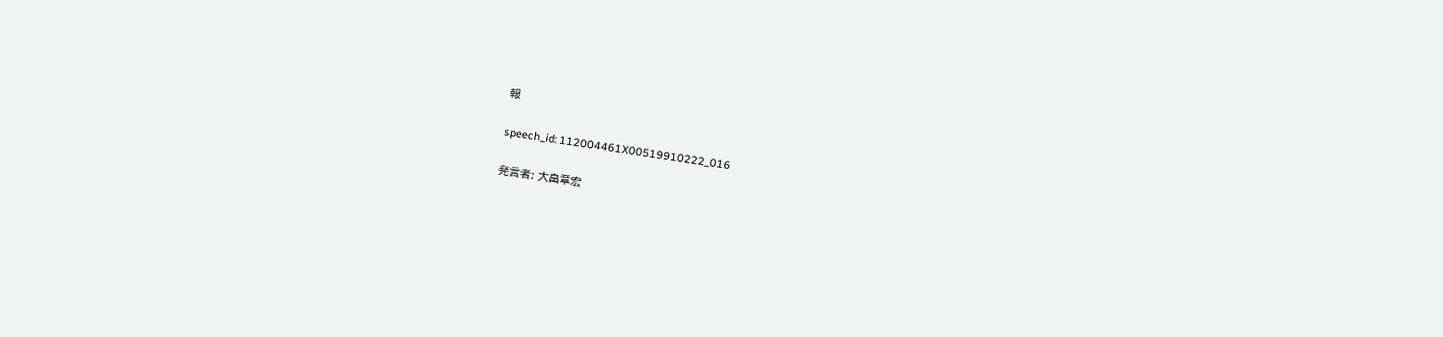報

speech_id: 112004461X00519910222_016

発言者: 大畠章宏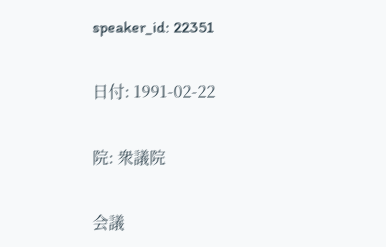speaker_id: 22351

日付: 1991-02-22

院: 衆議院

会議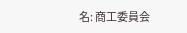名: 商工委員会